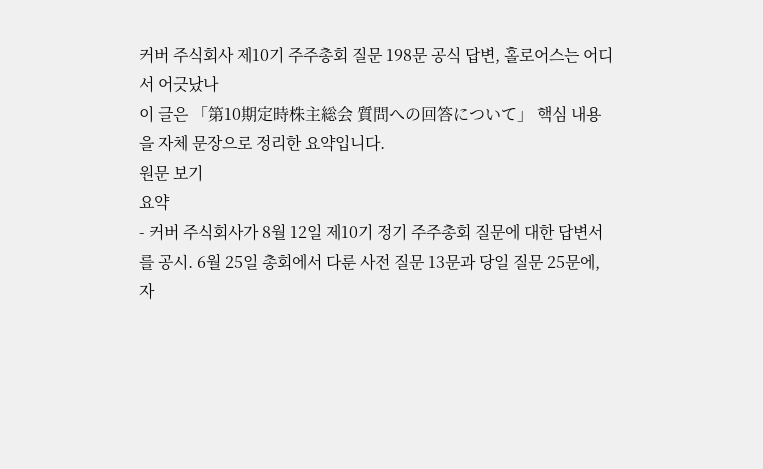커버 주식회사 제10기 주주총회 질문 198문 공식 답변, 홀로어스는 어디서 어긋났나
이 글은 「第10期定時株主総会 質問への回答について」 핵심 내용을 자체 문장으로 정리한 요약입니다.
원문 보기
요약
- 커버 주식회사가 8월 12일 제10기 정기 주주총회 질문에 대한 답변서를 공시. 6월 25일 총회에서 다룬 사전 질문 13문과 당일 질문 25문에, 자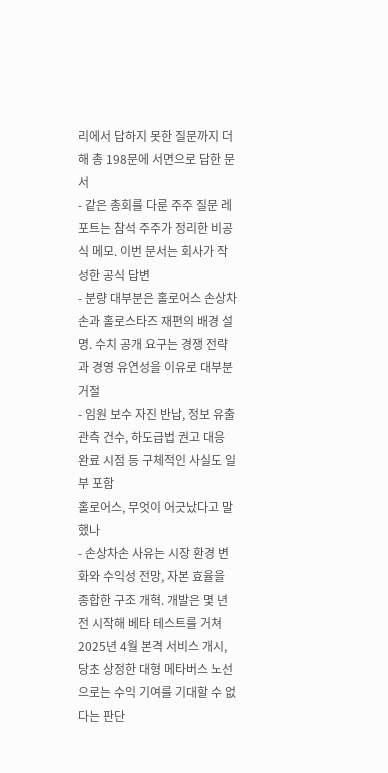리에서 답하지 못한 질문까지 더해 총 198문에 서면으로 답한 문서
- 같은 총회를 다룬 주주 질문 레포트는 참석 주주가 정리한 비공식 메모. 이번 문서는 회사가 작성한 공식 답변
- 분량 대부분은 홀로어스 손상차손과 홀로스타즈 재편의 배경 설명. 수치 공개 요구는 경쟁 전략과 경영 유연성을 이유로 대부분 거절
- 임원 보수 자진 반납, 정보 유출 관측 건수, 하도급법 권고 대응 완료 시점 등 구체적인 사실도 일부 포함
홀로어스, 무엇이 어긋났다고 말했나
- 손상차손 사유는 시장 환경 변화와 수익성 전망, 자본 효율을 종합한 구조 개혁. 개발은 몇 년 전 시작해 베타 테스트를 거쳐 2025년 4월 본격 서비스 개시, 당초 상정한 대형 메타버스 노선으로는 수익 기여를 기대할 수 없다는 판단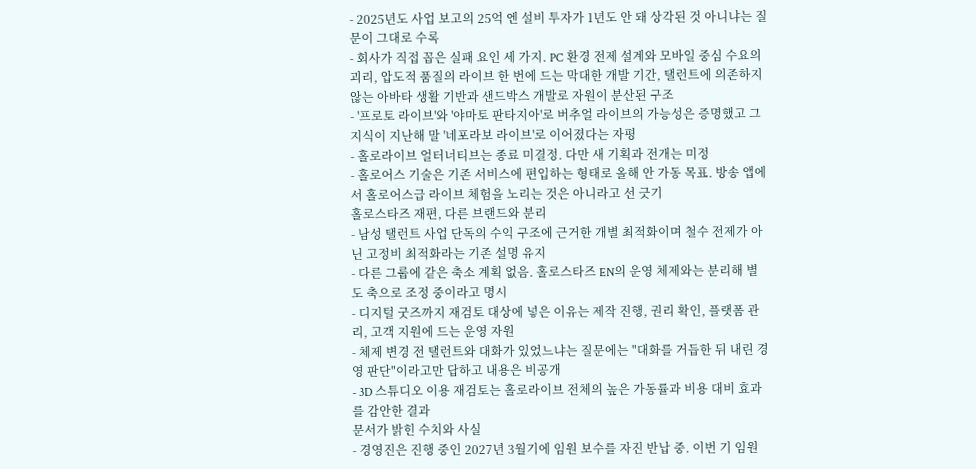- 2025년도 사업 보고의 25억 엔 설비 투자가 1년도 안 돼 상각된 것 아니냐는 질문이 그대로 수록
- 회사가 직접 꼽은 실패 요인 세 가지. PC 환경 전제 설계와 모바일 중심 수요의 괴리, 압도적 품질의 라이브 한 번에 드는 막대한 개발 기간, 탤런트에 의존하지 않는 아바타 생활 기반과 샌드박스 개발로 자원이 분산된 구조
- '프로토 라이브'와 '야마토 판타지아'로 버추얼 라이브의 가능성은 증명했고 그 지식이 지난해 말 '네포라보 라이브'로 이어졌다는 자평
- 홀로라이브 얼터너티브는 종료 미결정. 다만 새 기획과 전개는 미정
- 홀로어스 기술은 기존 서비스에 편입하는 형태로 올해 안 가동 목표. 방송 앱에서 홀로어스급 라이브 체험을 노리는 것은 아니라고 선 긋기
홀로스타즈 재편, 다른 브랜드와 분리
- 남성 탤런트 사업 단독의 수익 구조에 근거한 개별 최적화이며 철수 전제가 아닌 고정비 최적화라는 기존 설명 유지
- 다른 그룹에 같은 축소 계획 없음. 홀로스타즈 EN의 운영 체제와는 분리해 별도 축으로 조정 중이라고 명시
- 디지털 굿즈까지 재검토 대상에 넣은 이유는 제작 진행, 권리 확인, 플랫폼 관리, 고객 지원에 드는 운영 자원
- 체제 변경 전 탤런트와 대화가 있었느냐는 질문에는 "대화를 거듭한 뒤 내린 경영 판단"이라고만 답하고 내용은 비공개
- 3D 스튜디오 이용 재검토는 홀로라이브 전체의 높은 가동률과 비용 대비 효과를 감안한 결과
문서가 밝힌 수치와 사실
- 경영진은 진행 중인 2027년 3월기에 임원 보수를 자진 반납 중. 이번 기 임원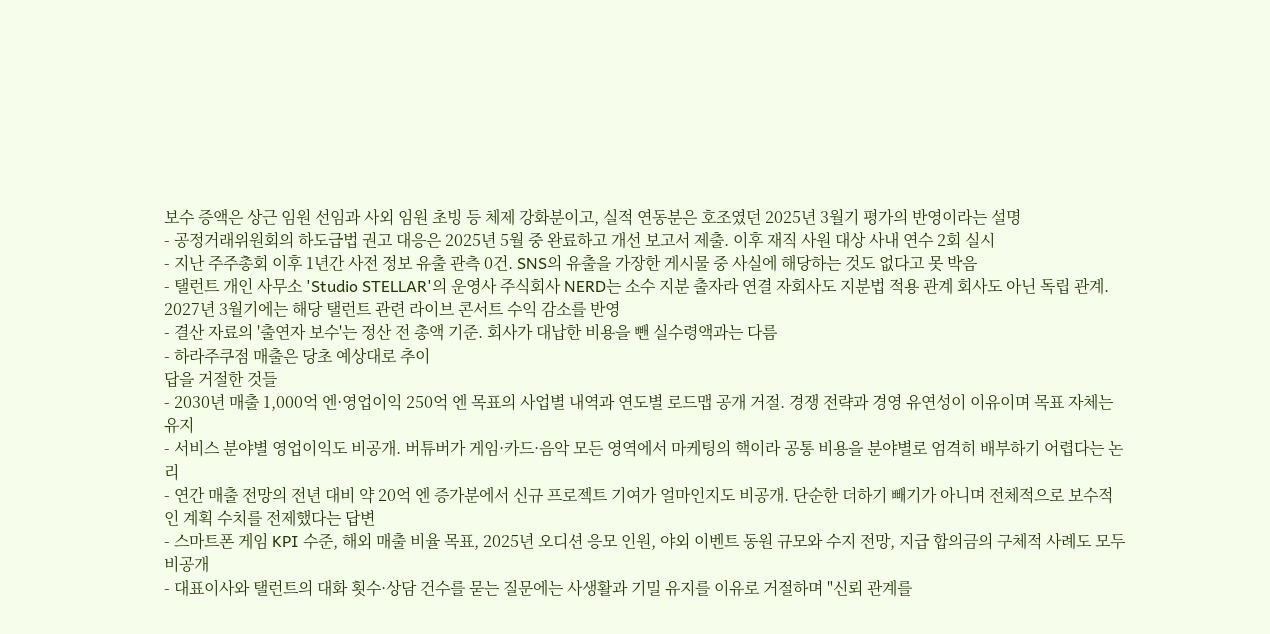보수 증액은 상근 임원 선임과 사외 임원 초빙 등 체제 강화분이고, 실적 연동분은 호조였던 2025년 3월기 평가의 반영이라는 설명
- 공정거래위원회의 하도급법 권고 대응은 2025년 5월 중 완료하고 개선 보고서 제출. 이후 재직 사원 대상 사내 연수 2회 실시
- 지난 주주총회 이후 1년간 사전 정보 유출 관측 0건. SNS의 유출을 가장한 게시물 중 사실에 해당하는 것도 없다고 못 박음
- 탤런트 개인 사무소 'Studio STELLAR'의 운영사 주식회사 NERD는 소수 지분 출자라 연결 자회사도 지분법 적용 관계 회사도 아닌 독립 관계. 2027년 3월기에는 해당 탤런트 관련 라이브 콘서트 수익 감소를 반영
- 결산 자료의 '출연자 보수'는 정산 전 총액 기준. 회사가 대납한 비용을 뺀 실수령액과는 다름
- 하라주쿠점 매출은 당초 예상대로 추이
답을 거절한 것들
- 2030년 매출 1,000억 엔·영업이익 250억 엔 목표의 사업별 내역과 연도별 로드맵 공개 거절. 경쟁 전략과 경영 유연성이 이유이며 목표 자체는 유지
- 서비스 분야별 영업이익도 비공개. 버튜버가 게임·카드·음악 모든 영역에서 마케팅의 핵이라 공통 비용을 분야별로 엄격히 배부하기 어렵다는 논리
- 연간 매출 전망의 전년 대비 약 20억 엔 증가분에서 신규 프로젝트 기여가 얼마인지도 비공개. 단순한 더하기 빼기가 아니며 전체적으로 보수적인 계획 수치를 전제했다는 답변
- 스마트폰 게임 KPI 수준, 해외 매출 비율 목표, 2025년 오디션 응모 인원, 야외 이벤트 동원 규모와 수지 전망, 지급 합의금의 구체적 사례도 모두 비공개
- 대표이사와 탤런트의 대화 횟수·상담 건수를 묻는 질문에는 사생활과 기밀 유지를 이유로 거절하며 "신뢰 관계를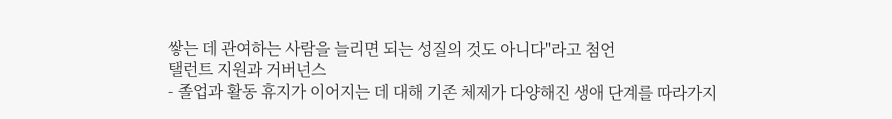쌓는 데 관여하는 사람을 늘리면 되는 성질의 것도 아니다"라고 첨언
탤런트 지원과 거버넌스
- 졸업과 활동 휴지가 이어지는 데 대해 기존 체제가 다양해진 생애 단계를 따라가지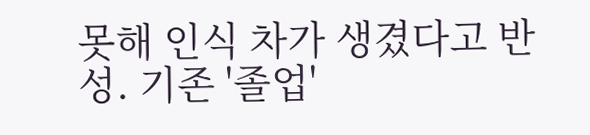못해 인식 차가 생겼다고 반성. 기존 '졸업'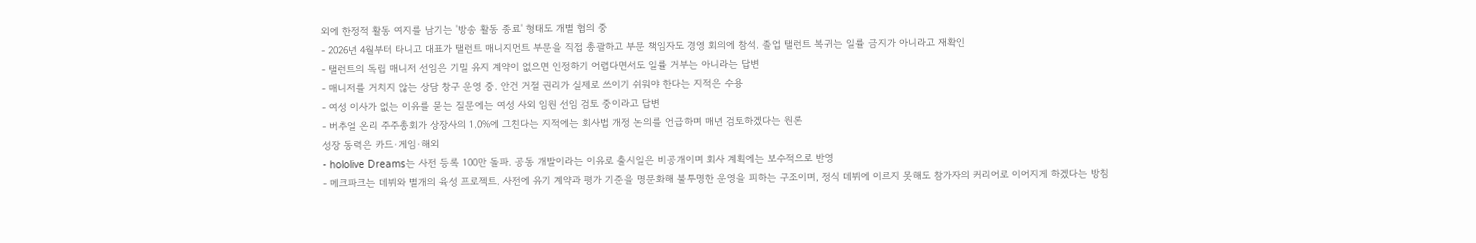외에 한정적 활동 여지를 남기는 '방송 활동 종료' 형태도 개별 협의 중
- 2026년 4월부터 타니고 대표가 탤런트 매니지먼트 부문을 직접 총괄하고 부문 책임자도 경영 회의에 참석. 졸업 탤런트 복귀는 일률 금지가 아니라고 재확인
- 탤런트의 독립 매니저 선임은 기밀 유지 계약이 없으면 인정하기 어렵다면서도 일률 거부는 아니라는 답변
- 매니저를 거치지 않는 상담 창구 운영 중. 안건 거절 권리가 실제로 쓰이기 쉬워야 한다는 지적은 수용
- 여성 이사가 없는 이유를 묻는 질문에는 여성 사외 임원 선임 검토 중이라고 답변
- 버추얼 온리 주주총회가 상장사의 1.0%에 그친다는 지적에는 회사법 개정 논의를 언급하며 매년 검토하겠다는 원론
성장 동력은 카드·게임·해외
- hololive Dreams는 사전 등록 100만 돌파. 공동 개발이라는 이유로 출시일은 비공개이며 회사 계획에는 보수적으로 반영
- 메크파크는 데뷔와 별개의 육성 프로젝트. 사전에 유기 계약과 평가 기준을 명문화해 불투명한 운영을 피하는 구조이며, 정식 데뷔에 이르지 못해도 참가자의 커리어로 이어지게 하겠다는 방침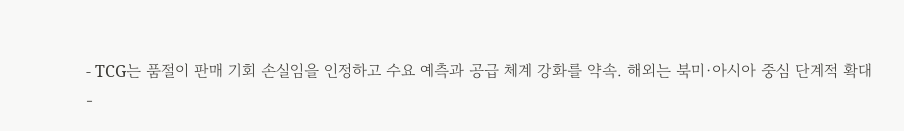- TCG는 품절이 판매 기회 손실임을 인정하고 수요 예측과 공급 체계 강화를 약속. 해외는 북미·아시아 중심 단계적 확대
-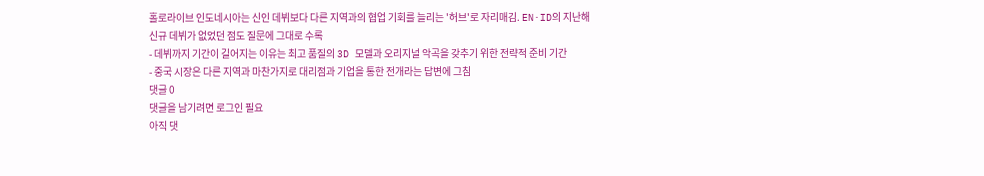홀로라이브 인도네시아는 신인 데뷔보다 다른 지역과의 협업 기회를 늘리는 '허브'로 자리매김. EN·ID의 지난해 신규 데뷔가 없었던 점도 질문에 그대로 수록
- 데뷔까지 기간이 길어지는 이유는 최고 품질의 3D 모델과 오리지널 악곡을 갖추기 위한 전략적 준비 기간
- 중국 시장은 다른 지역과 마찬가지로 대리점과 기업을 통한 전개라는 답변에 그침
댓글 0
댓글을 남기려면 로그인 필요
아직 댓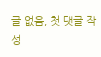글 없음, 첫 댓글 작성